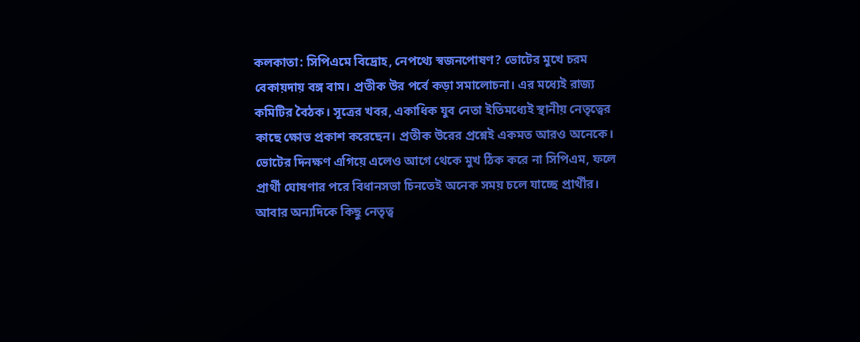কলকাতা: সিপিএমে বিদ্রোহ, নেপথ্যে স্বজনপোষণ? ভোটের মুখে চরম বেকায়দায় বঙ্গ বাম। প্রতীক উর পর্বে কড়া সমালোচনা। এর মধ্যেই রাজ্য কমিটির বৈঠক। সূত্রের খবর, একাধিক যুব নেতা ইতিমধ্যেই স্থানীয় নেতৃত্বের কাছে ক্ষোভ প্রকাশ করেছেন। প্রতীক উরের প্রশ্নেই একমত আরও অনেকে।
ভোটের দিনক্ষণ এগিয়ে এলেও আগে থেকে মুখ ঠিক করে না সিপিএম, ফলে প্রার্থী ঘোষণার পরে বিধানসভা চিনতেই অনেক সময় চলে যাচ্ছে প্রার্থীর। আবার অন্যদিকে কিছু নেতৃত্ব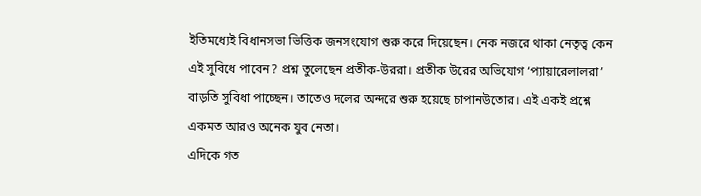ইতিমধ্যেই বিধানসভা ভিত্তিক জনসংযোগ শুরু করে দিয়েছেন। নেক নজরে থাকা নেতৃত্ব কেন এই সুবিধে পাবেন? প্রশ্ন তুলেছেন প্রতীক-উররা। প্রতীক উরের অভিযোগ ‘প্যায়ারেলালরা’ বাড়তি সুবিধা পাচ্ছেন। তাতেও দলের অন্দরে শুরু হয়েছে চাপানউতোর। এই একই প্রশ্নে একমত আরও অনেক যুব নেতা।
এদিকে গত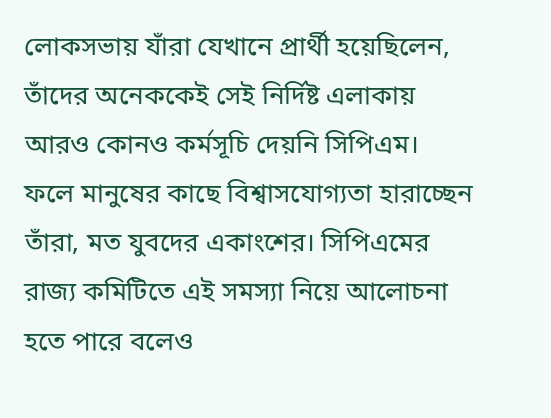লোকসভায় যাঁরা যেখানে প্রার্থী হয়েছিলেন, তাঁদের অনেককেই সেই নির্দিষ্ট এলাকায় আরও কোনও কর্মসূচি দেয়নি সিপিএম। ফলে মানুষের কাছে বিশ্বাসযোগ্যতা হারাচ্ছেন তাঁরা, মত যুবদের একাংশের। সিপিএমের রাজ্য কমিটিতে এই সমস্যা নিয়ে আলোচনা হতে পারে বলেও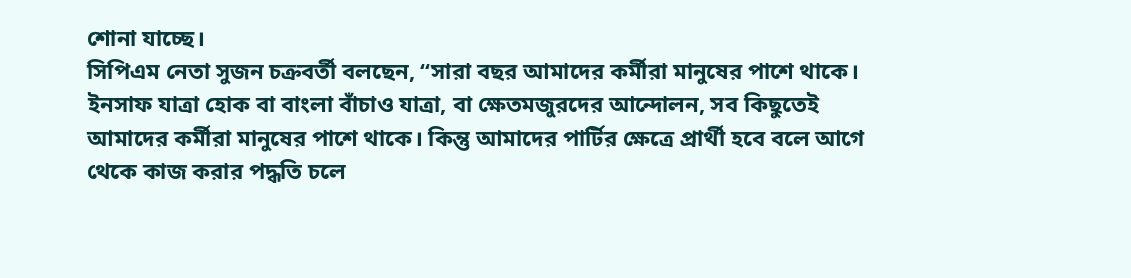শোনা যাচ্ছে।
সিপিএম নেতা সুজন চক্রবর্তী বলছেন, “সারা বছর আমাদের কর্মীরা মানুষের পাশে থাকে। ইনসাফ যাত্রা হোক বা বাংলা বাঁচাও যাত্রা, বা ক্ষেতমজুরদের আন্দোলন, সব কিছুতেই আমাদের কর্মীরা মানুষের পাশে থাকে। কিন্তু আমাদের পার্টির ক্ষেত্রে প্রার্থী হবে বলে আগে থেকে কাজ করার পদ্ধতি চলে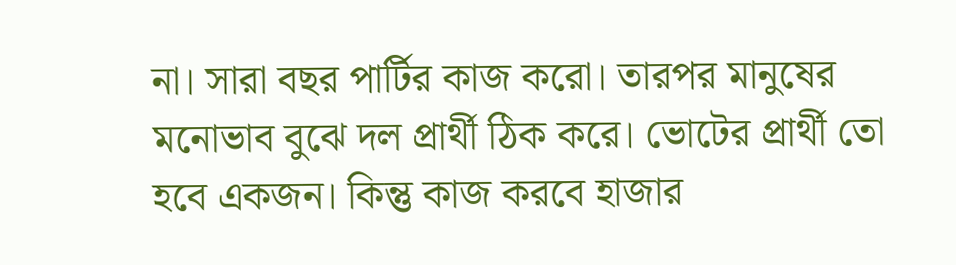না। সারা বছর পার্টির কাজ করো। তারপর মানুষের মনোভাব বুঝে দল প্রার্থী ঠিক করে। ভোটের প্রার্থী তো হবে একজন। কিন্তু কাজ করবে হাজার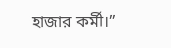হাজার কর্মী।”